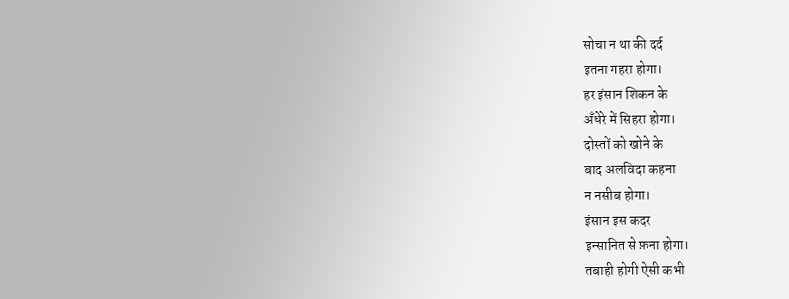सोचा न था की दर्द
इतना गहरा होगा।
हर इंसान शिकन के
अँधेरे में सिहरा होगा।
दोस्तों को खोने के
बाद अलविदा कहना
न नसीब होगा।
इंसान इस कदर
इन्सानित से फ़ना होगा।
तबाही होगी ऐसी कभी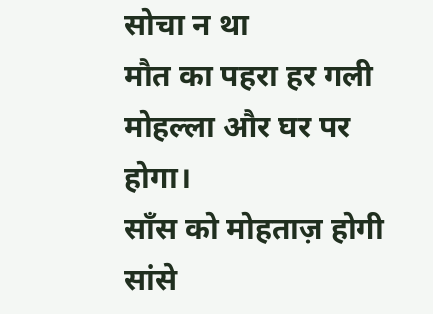सोचा न था
मौत का पहरा हर गली
मोहल्ला और घर पर
होगा।
साँस को मोहताज़ होगी
सांसे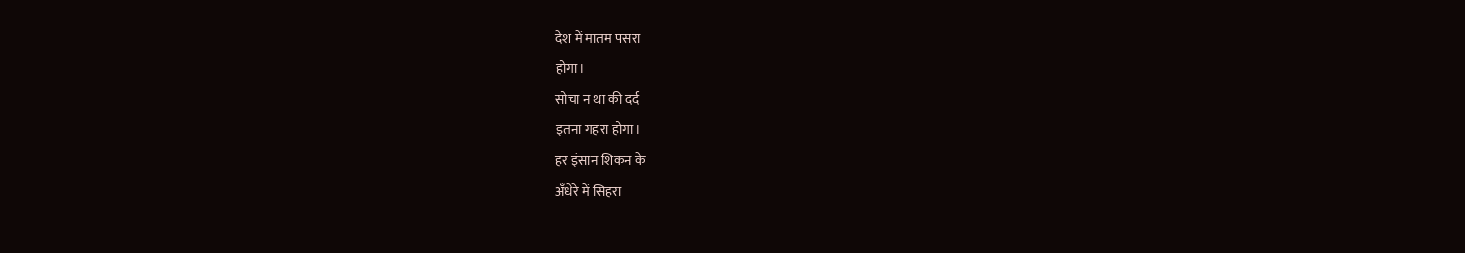देश में मातम पसरा
होगा।
सोचा न था की दर्द
इतना गहरा होगा।
हर इंसान शिकन के
अँधेरे में सिहरा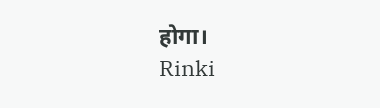होगा।
Rinki